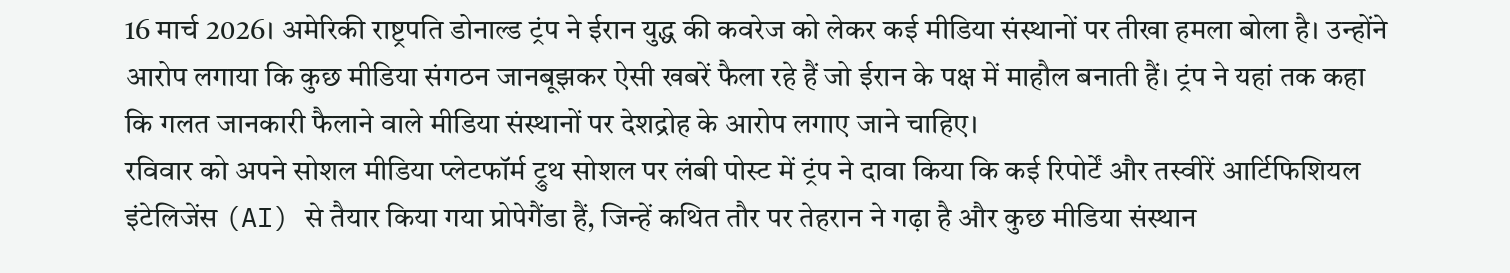16 मार्च 2026। अमेरिकी राष्ट्रपति डोनाल्ड ट्रंप ने ईरान युद्ध की कवरेज को लेकर कई मीडिया संस्थानों पर तीखा हमला बोला है। उन्होंने आरोप लगाया कि कुछ मीडिया संगठन जानबूझकर ऐसी खबरें फैला रहे हैं जो ईरान के पक्ष में माहौल बनाती हैं। ट्रंप ने यहां तक कहा कि गलत जानकारी फैलाने वाले मीडिया संस्थानों पर देशद्रोह के आरोप लगाए जाने चाहिए।
रविवार को अपने सोशल मीडिया प्लेटफॉर्म ट्रुथ सोशल पर लंबी पोस्ट में ट्रंप ने दावा किया कि कई रिपोर्टें और तस्वीरें आर्टिफिशियल इंटेलिजेंस (AI) से तैयार किया गया प्रोपेगैंडा हैं, जिन्हें कथित तौर पर तेहरान ने गढ़ा है और कुछ मीडिया संस्थान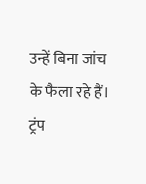उन्हें बिना जांच के फैला रहे हैं।
ट्रंप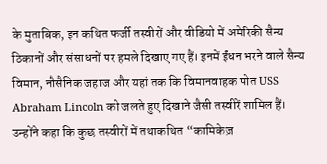के मुताबिक, इन कथित फर्जी तस्वीरों और वीडियो में अमेरिकी सैन्य ठिकानों और संसाधनों पर हमले दिखाए गए हैं। इनमें ईंधन भरने वाले सैन्य विमान, नौसैनिक जहाज और यहां तक कि विमानवाहक पोत USS Abraham Lincoln को जलते हुए दिखाने जैसी तस्वीरें शामिल हैं।
उन्होंने कहा कि कुछ तस्वीरों में तथाकथित “कामिकेज़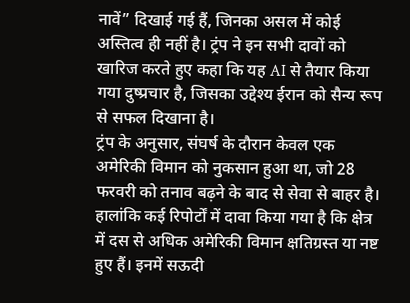नावें” दिखाई गई हैं, जिनका असल में कोई अस्तित्व ही नहीं है। ट्रंप ने इन सभी दावों को खारिज करते हुए कहा कि यह AI से तैयार किया गया दुष्प्रचार है, जिसका उद्देश्य ईरान को सैन्य रूप से सफल दिखाना है।
ट्रंप के अनुसार, संघर्ष के दौरान केवल एक अमेरिकी विमान को नुकसान हुआ था, जो 28 फरवरी को तनाव बढ़ने के बाद से सेवा से बाहर है।
हालांकि कई रिपोर्टों में दावा किया गया है कि क्षेत्र में दस से अधिक अमेरिकी विमान क्षतिग्रस्त या नष्ट हुए हैं। इनमें सऊदी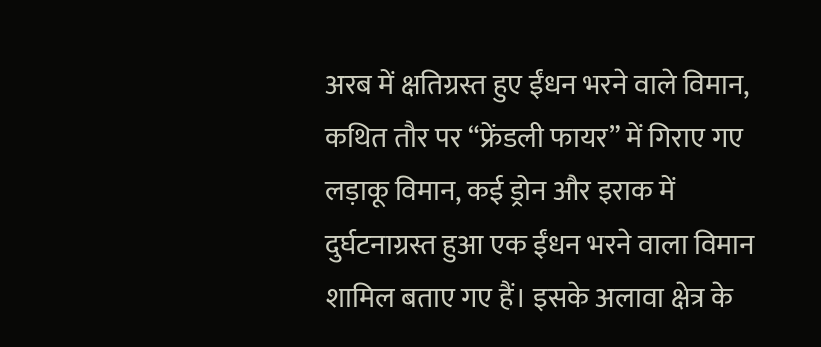अरब में क्षतिग्रस्त हुए ईंधन भरने वाले विमान, कथित तौर पर “फ्रेंडली फायर” में गिराए गए लड़ाकू विमान, कई ड्रोन और इराक में दुर्घटनाग्रस्त हुआ एक ईंधन भरने वाला विमान शामिल बताए गए हैं। इसके अलावा क्षेत्र के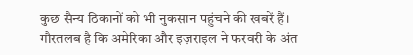कुछ सैन्य ठिकानों को भी नुकसान पहुंचने की खबरें हैं।
गौरतलब है कि अमेरिका और इज़राइल ने फरवरी के अंत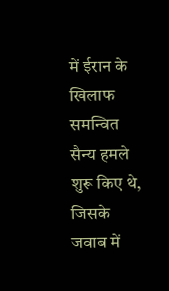में ईरान के खिलाफ समन्वित सैन्य हमले शुरू किए थे, जिसके जवाब में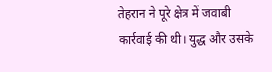तेहरान ने पूरे क्षेत्र में जवाबी कार्रवाई की थी। युद्ध और उसके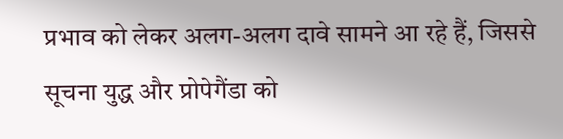प्रभाव को लेकर अलग-अलग दावे सामने आ रहे हैं, जिससे सूचना युद्ध और प्रोपेगैंडा को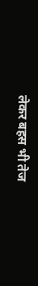लेकर बहस भी तेज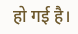हो गई है।